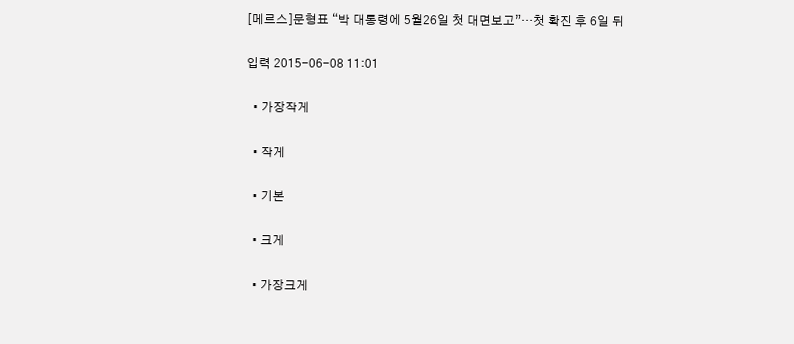[메르스]문형표 “박 대통령에 5월26일 첫 대면보고”…첫 확진 후 6일 뒤

입력 2015-06-08 11:01

  • 가장작게

  • 작게

  • 기본

  • 크게

  • 가장크게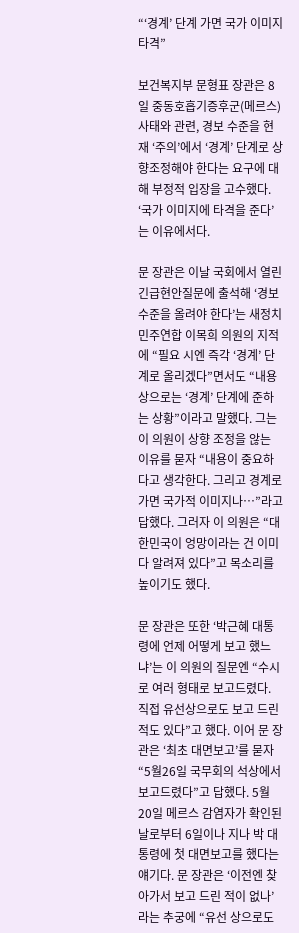“‘경계’ 단계 가면 국가 이미지 타격”

보건복지부 문형표 장관은 8일 중동호흡기증후군(메르스) 사태와 관련, 경보 수준을 현재 ‘주의’에서 ‘경계’ 단계로 상향조정해야 한다는 요구에 대해 부정적 입장을 고수했다. ‘국가 이미지에 타격을 준다’는 이유에서다.

문 장관은 이날 국회에서 열린 긴급현안질문에 출석해 ‘경보 수준을 올려야 한다’는 새정치민주연합 이목희 의원의 지적에 “필요 시엔 즉각 ‘경계’ 단계로 올리겠다”면서도 “내용상으로는 ‘경계’ 단계에 준하는 상황”이라고 말했다. 그는 이 의원이 상향 조정을 않는 이유를 묻자 “내용이 중요하다고 생각한다. 그리고 경계로 가면 국가적 이미지나…”라고 답했다. 그러자 이 의원은 “대한민국이 엉망이라는 건 이미 다 알려져 있다”고 목소리를 높이기도 했다.

문 장관은 또한 ‘박근혜 대통령에 언제 어떻게 보고 했느냐’는 이 의원의 질문엔 “수시로 여러 형태로 보고드렸다. 직접 유선상으로도 보고 드린 적도 있다”고 했다. 이어 문 장관은 ‘최초 대면보고’를 묻자 “5월26일 국무회의 석상에서 보고드렸다”고 답했다. 5월20일 메르스 감염자가 확인된 날로부터 6일이나 지나 박 대통령에 첫 대면보고를 했다는 얘기다. 문 장관은 ‘이전엔 찾아가서 보고 드린 적이 없나’라는 추궁에 “유선 상으로도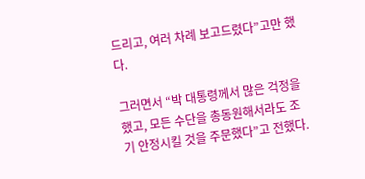드리고, 여러 차례 보고드렸다”고만 했다.

그러면서 “박 대통령께서 많은 걱정을 했고, 모든 수단을 총동원해서라도 조기 안정시킬 것을 주문했다”고 전했다.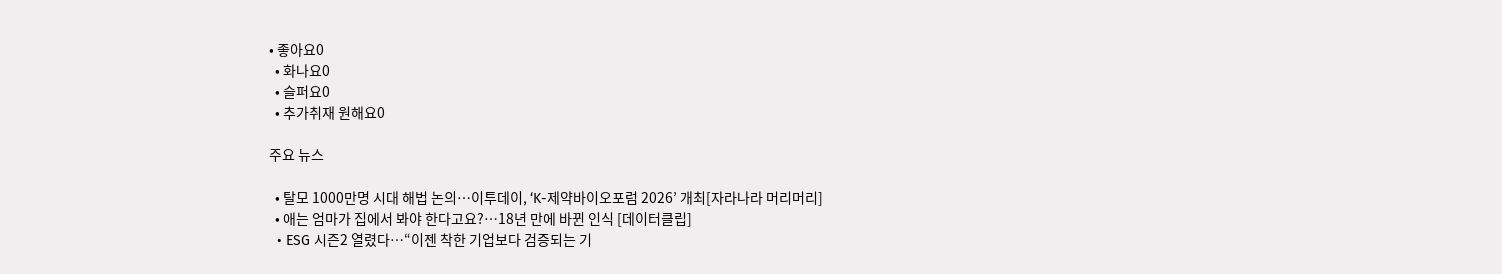• 좋아요0
  • 화나요0
  • 슬퍼요0
  • 추가취재 원해요0

주요 뉴스

  • 탈모 1000만명 시대 해법 논의…이투데이, ‘K-제약바이오포럼 2026’ 개최[자라나라 머리머리]
  • 애는 엄마가 집에서 봐야 한다고요?…18년 만에 바뀐 인식 [데이터클립]
  • ESG 시즌2 열렸다…“이젠 착한 기업보다 검증되는 기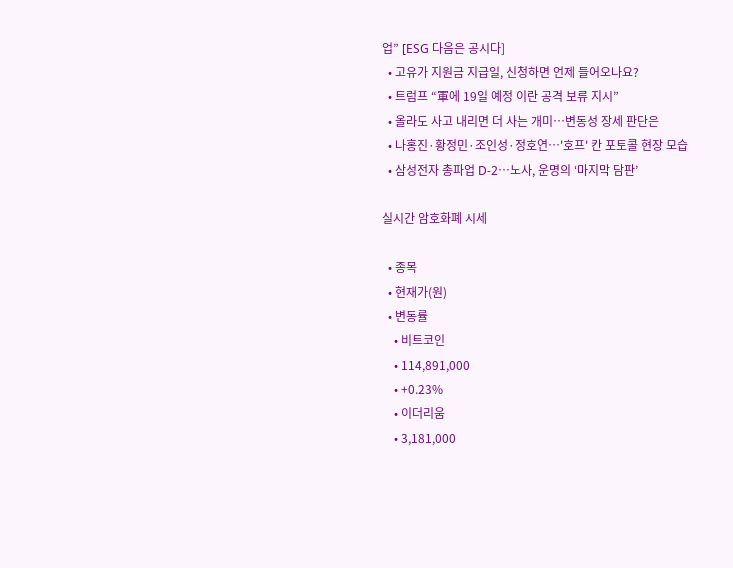업” [ESG 다음은 공시다]
  • 고유가 지원금 지급일, 신청하면 언제 들어오나요?
  • 트럼프 “軍에 19일 예정 이란 공격 보류 지시”
  • 올라도 사고 내리면 더 사는 개미…변동성 장세 판단은
  • 나홍진·황정민·조인성·정호연…'호프' 칸 포토콜 현장 모습
  • 삼성전자 총파업 D-2⋯노사, 운명의 ‘마지막 담판’

실시간 암호화폐 시세

  • 종목
  • 현재가(원)
  • 변동률
    • 비트코인
    • 114,891,000
    • +0.23%
    • 이더리움
    • 3,181,000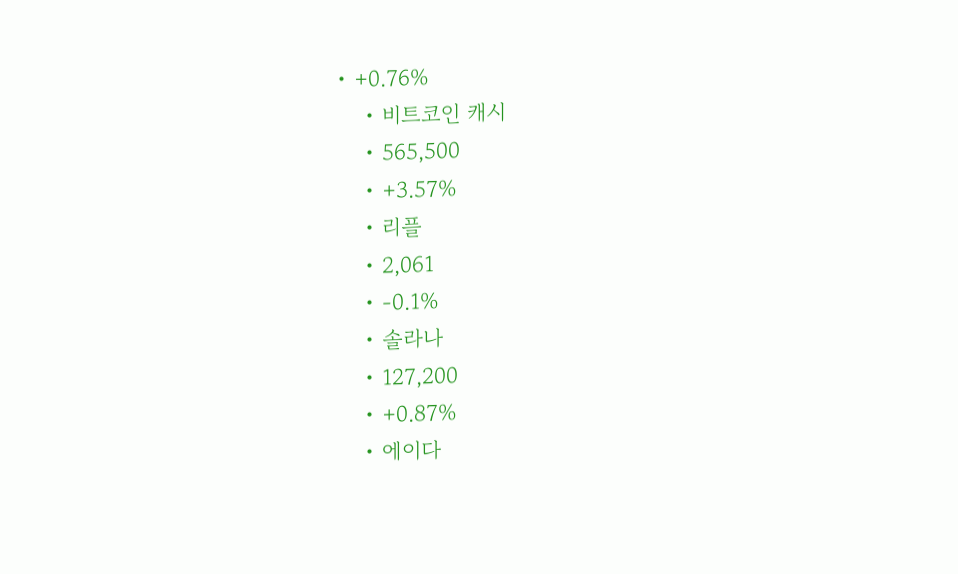• +0.76%
    • 비트코인 캐시
    • 565,500
    • +3.57%
    • 리플
    • 2,061
    • -0.1%
    • 솔라나
    • 127,200
    • +0.87%
    • 에이다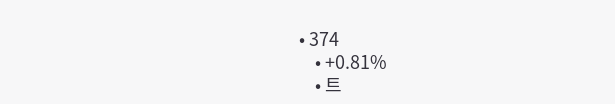• 374
    • +0.81%
    • 트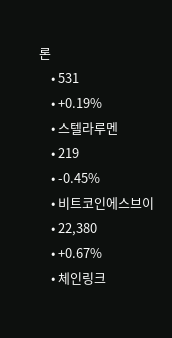론
    • 531
    • +0.19%
    • 스텔라루멘
    • 219
    • -0.45%
    • 비트코인에스브이
    • 22,380
    • +0.67%
    • 체인링크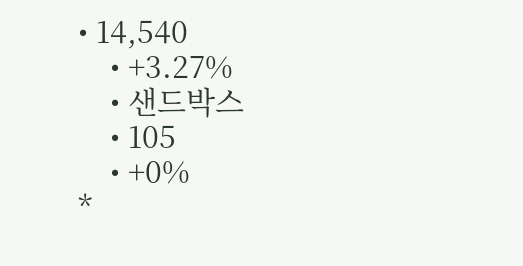• 14,540
    • +3.27%
    • 샌드박스
    • 105
    • +0%
*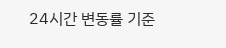24시간 변동률 기준